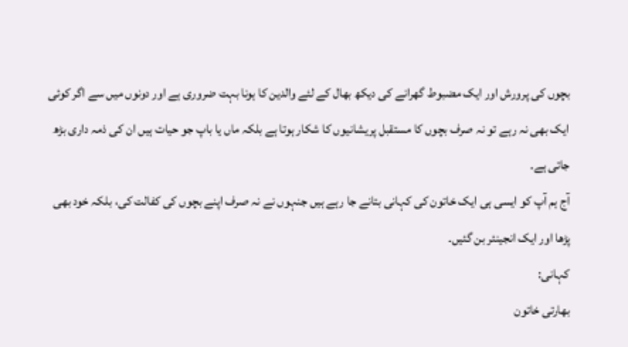بچوں کی پرورش اور ایک مضبوط گھرانے کی دیکھ بھال کے لئے والدین کا ہونا بہت ضروری ہے اور دونوں میں سے اگر کوئی ایک بھی نہ رہے تو نہ صرف بچوں کا مستقبل پریشانیوں کا شکار ہوتا ہے بلکہ ماں یا باپ جو حیات ہیں ان کی ذمہ داری بڑھ جاتی ہے۔
آج ہم آپ کو ایسی ہی ایک خاتون کی کہانی بتانے جا رہے ہیں جنہوں نے نہ صرف اپنے بچوں کی کفالت کی، بلکہ خود بھی پڑھا اور ایک انجینئر بن گئیں۔
کہانی:
بھارتی خاتون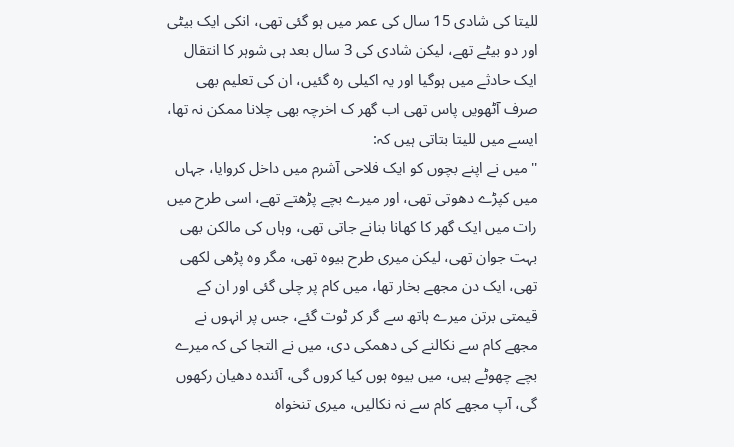للیتا کی شادی 15 سال کی عمر میں ہو گئی تھی، انکی ایک بیٹی اور دو بیٹے تھے، لیکن شادی کی 3 سال بعد ہی شوہر کا انتقال ایک حادثے میں ہوگیا اور یہ اکیلی رہ گئیں، ان کی تعلیم بھی صرف آٹھویں پاس تھی اب گھر ک اخرچہ بھی چلانا ممکن نہ تھا، ایسے میں للیتا بتاتی ہیں کہ:
'' میں نے اپنے بچوں کو ایک فلاحی آشرم میں داخل کروایا، جہاں میں کپڑے دھوتی تھی، اور میرے بچے پڑھتے تھے، اسی طرح میں رات میں ایک گھر کا کھانا بنانے جاتی تھی، وہاں کی مالکن بھی بہت جوان تھی، لیکن میری طرح بیوہ تھی، مگر وہ پڑھی لکھی تھی، ایک دن مجھے بخار تھا، میں کام پر چلی گئی اور ان کے قیمتی برتن میرے ہاتھ سے گر کر ٹوت گئے، جس پر انہوں نے مجھے کام سے نکالنے کی دھمکی دی، میں نے التجا کی کہ میرے بچے چھوٹے ہیں، میں بیوہ ہوں کیا کروں گی، آئندہ دھیان رکھوں گی، آپ مجھے کام سے نہ نکالیں، میری تنخواہ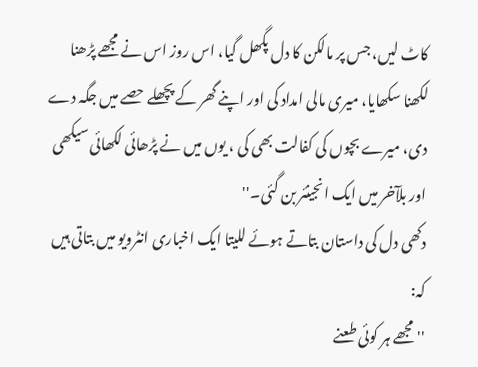کاٹ لیں، جس پر مالکن کا دل پگھل گیا، اس روز اس نے مجھے پڑھنا لکھنا سکھایا، میری مالی امداد کی اور اپنے گھر کے پچھلے حصے میں جگہ دے دی، میرے بچوں کی کفالت بھی کی ، یوں میں نے پڑھائی لکھائی سیکھی اور بلآخر میں ایک انجینئر بن گئی۔''
دکھی دل کی داستان بتاتے ہوئے للیتا ایک اخباری انٹرویو میں بتاتی ہیں کہ:
'' مجھے ہر کوئی طعنے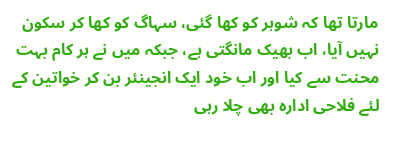مارتا تھا کہ شوہر کو کھا گئی، سہاگ کو کھا کر سکون نہیں آیا، اب بھیک مانگتی ہے، جبکہ میں نے ہر کام بہت محنت سے کیا اور اب خود ایک انجینئر بن کر خواتین کے لئے فلاحی ادارہ بھی چلا رہی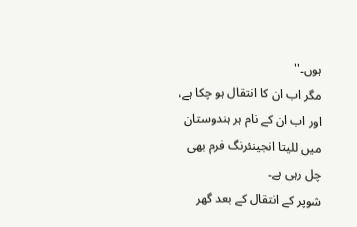ہوں۔''
مگر اب ان کا انتقال ہو چکا ہے، اور اب ان کے نام ہر ہندوستان میں للیتا انجینئرنگ فرم بھی چل رہی ہے۔
شوپر کے انتقال کے بعد گھر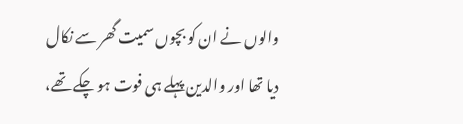والوں نے ان کو بچوں سمیت گھر سے نکال دیا تھا اور والدین پہلے ہی فوت ہو چکے تھے،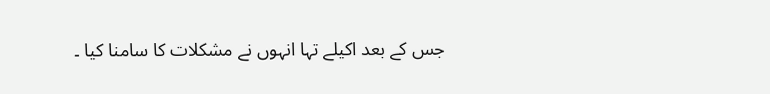جس کے بعد اکیلے تہا انہوں نے مشکلات کا سامنا کیا ۔